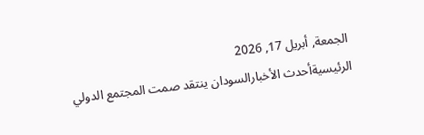الجمعة, أبريل 17, 2026
الرئيسيةأحدث الأخبارالسودان ينتقد صمت المجتمع الدولي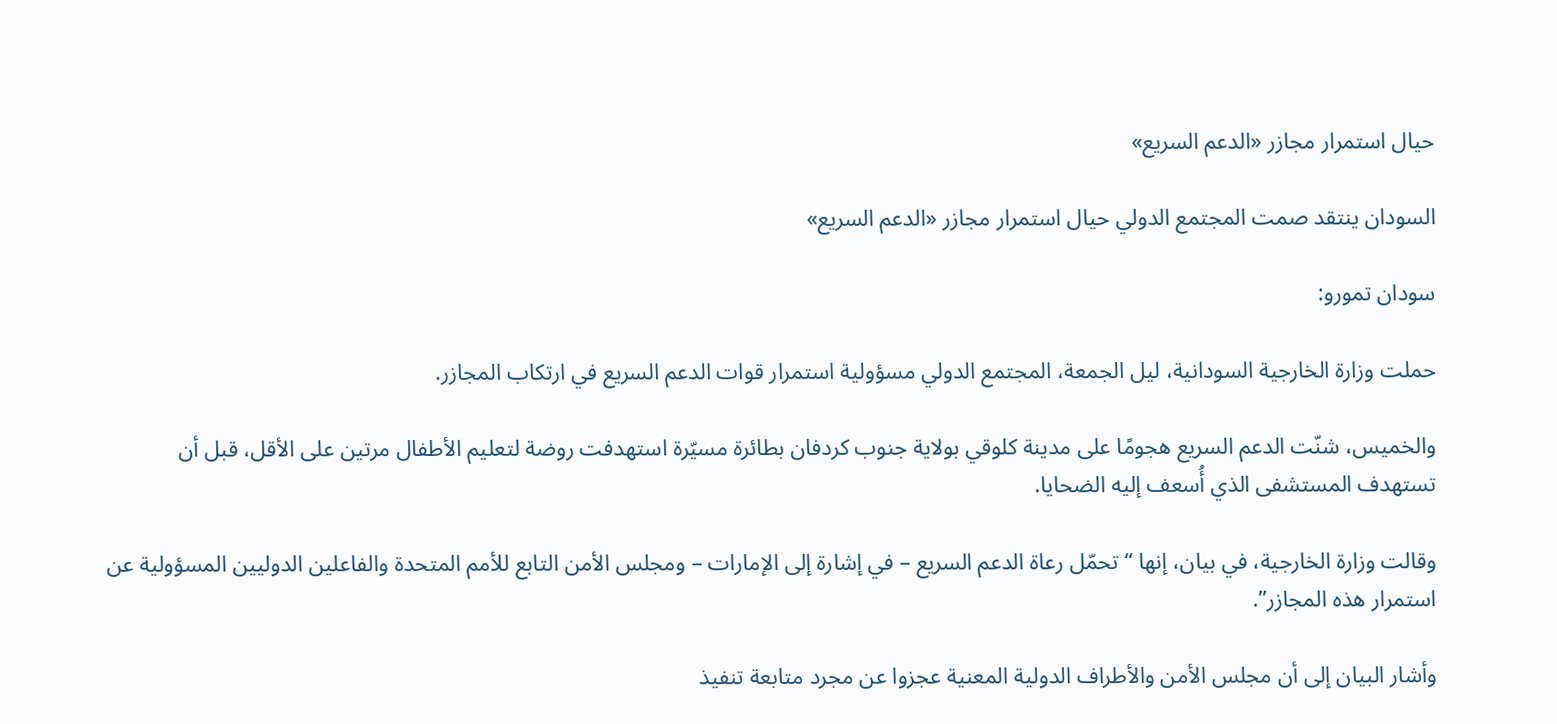حيال استمرار مجازر «الدعم السريع»

السودان ينتقد صمت المجتمع الدولي حيال استمرار مجازر «الدعم السريع»

سودان تمورو:

حملت وزارة الخارجية السودانية، ليل الجمعة، المجتمع الدولي مسؤولية استمرار قوات الدعم السريع في ارتكاب المجازر.

والخميس، شنّت الدعم السريع هجومًا على مدينة كلوقي بولاية جنوب كردفان بطائرة مسيّرة استهدفت روضة لتعليم الأطفال مرتين على الأقل، قبل أن تستهدف المستشفى الذي أُسعف إليه الضحايا.

وقالت وزارة الخارجية، في بيان، إنها “تحمّل رعاة الدعم السريع – في إشارة إلى الإمارات – ومجلس الأمن التابع للأمم المتحدة والفاعلين الدوليين المسؤولية عن استمرار هذه المجازر”.

وأشار البيان إلى أن مجلس الأمن والأطراف الدولية المعنية عجزوا عن مجرد متابعة تنفيذ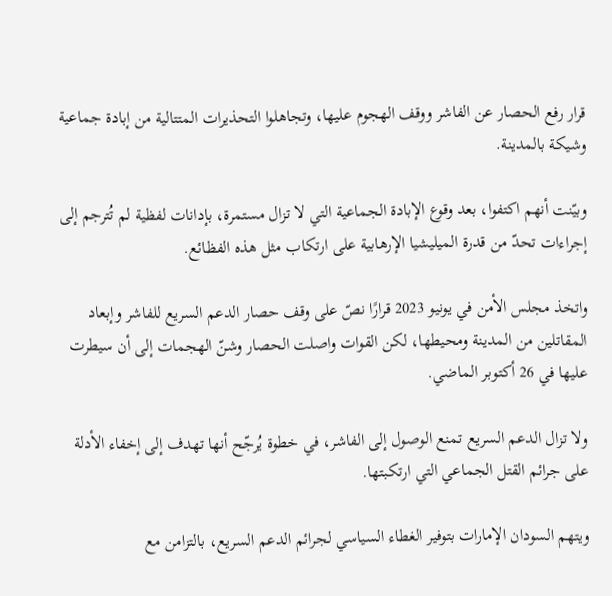قرار رفع الحصار عن الفاشر ووقف الهجوم عليها، وتجاهلوا التحذيرات المتتالية من إبادة جماعية وشيكة بالمدينة.

وبيّنت أنهم اكتفوا، بعد وقوع الإبادة الجماعية التي لا تزال مستمرة، بإدانات لفظية لم تُترجم إلى إجراءات تحدّ من قدرة الميليشيا الإرهابية على ارتكاب مثل هذه الفظائع.

واتخذ مجلس الأمن في يونيو 2023 قرارًا نصّ على وقف حصار الدعم السريع للفاشر وإبعاد المقاتلين من المدينة ومحيطها، لكن القوات واصلت الحصار وشنّ الهجمات إلى أن سيطرت عليها في 26 أكتوبر الماضي.

ولا تزال الدعم السريع تمنع الوصول إلى الفاشر، في خطوة يُرجّح أنها تهدف إلى إخفاء الأدلة على جرائم القتل الجماعي التي ارتكبتها.

ويتهم السودان الإمارات بتوفير الغطاء السياسي لجرائم الدعم السريع، بالتزامن مع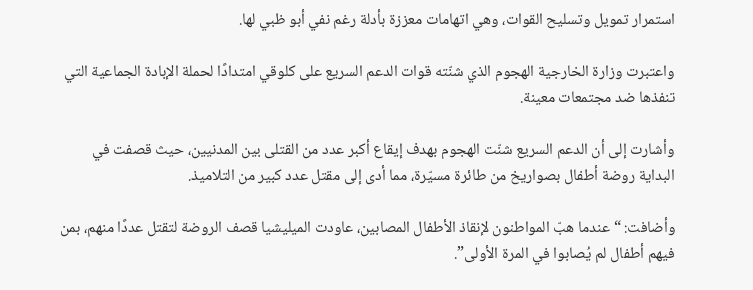استمرار تمويل وتسليح القوات، وهي اتهامات معززة بأدلة رغم نفي أبو ظبي لها.

واعتبرت وزارة الخارجية الهجوم الذي شنّته قوات الدعم السريع على كلوقي امتدادًا لحملة الإبادة الجماعية التي تنفذها ضد مجتمعات معينة.

وأشارت إلى أن الدعم السريع شنّت الهجوم بهدف إيقاع أكبر عدد من القتلى بين المدنيين، حيث قصفت في البداية روضة أطفال بصواريخ من طائرة مسيّرة، مما أدى إلى مقتل عدد كبير من التلاميذ.

وأضافت: “عندما هبّ المواطنون لإنقاذ الأطفال المصابين، عاودت الميليشيا قصف الروضة لتقتل عددًا منهم، بمن فيهم أطفال لم يُصابوا في المرة الأولى”.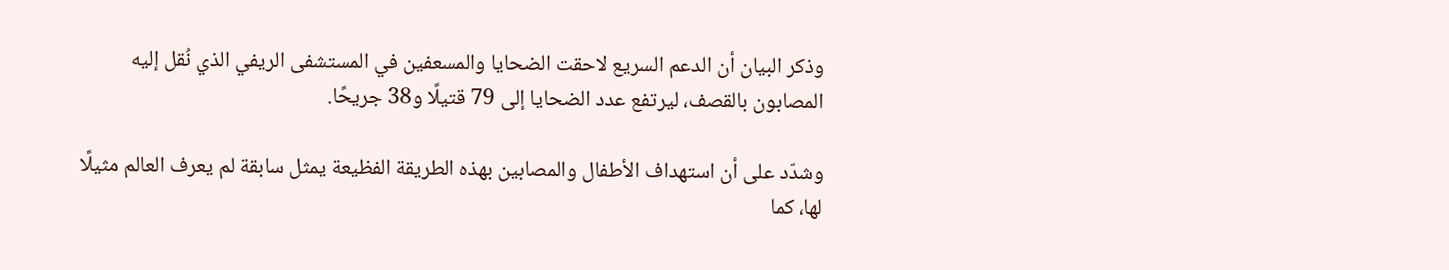وذكر البيان أن الدعم السريع لاحقت الضحايا والمسعفين في المستشفى الريفي الذي نُقل إليه المصابون بالقصف، ليرتفع عدد الضحايا إلى 79 قتيلًا و38 جريحًا.

وشدّد على أن استهداف الأطفال والمصابين بهذه الطريقة الفظيعة يمثل سابقة لم يعرف العالم مثيلًا لها، كما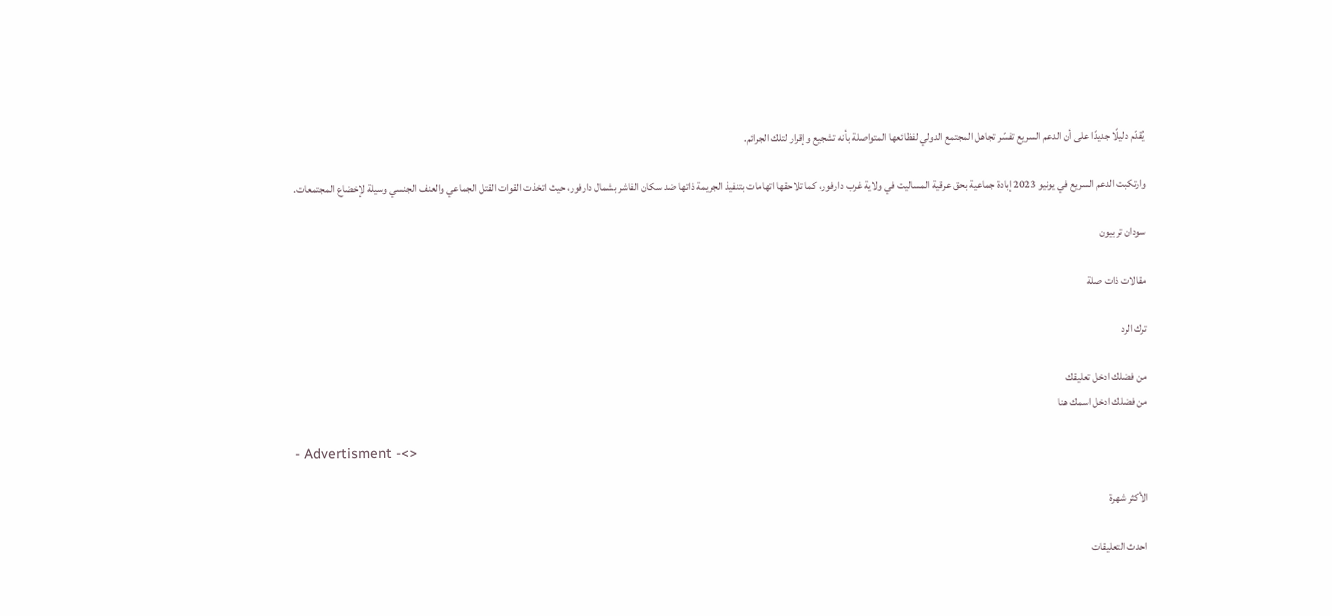يُقدّم دليلًا جديدًا على أن الدعم السريع تفسّر تجاهل المجتمع الدولي لفظائعها المتواصلة بأنه تشجيع وإقرار لتلك الجرائم.

وارتكبت الدعم السريع في يونيو 2023 إبادة جماعية بحق عرقية المساليت في ولاية غرب دارفور، كما تلاحقها اتهامات بتنفيذ الجريمة ذاتها ضد سكان الفاشر بشمال دارفور، حيث اتخذت القوات القتل الجماعي والعنف الجنسي وسيلة لإخضاع المجتمعات.

سودان تربيون

مقالات ذات صلة

ترك الرد

من فضلك ادخل تعليقك
من فضلك ادخل اسمك هنا

- Advertisment -<>

الأكثر شهرة

احدث التعليقات